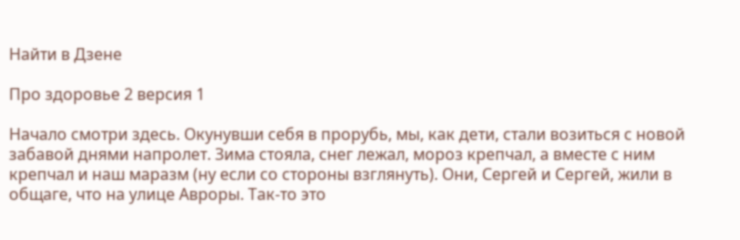Найти в Дзене

Про здоровье 2 версия 1

Начало смотри здесь. Окунувши себя в прорубь, мы, как дети, стали возиться с новой забавой днями напролет. Зима стояла, снег лежал, мороз крепчал, а вместе с ним крепчал и наш маразм (ну если со стороны взглянуть). Они, Сергей и Сергей, жили в общаге, что на улице Авроры. Так-то это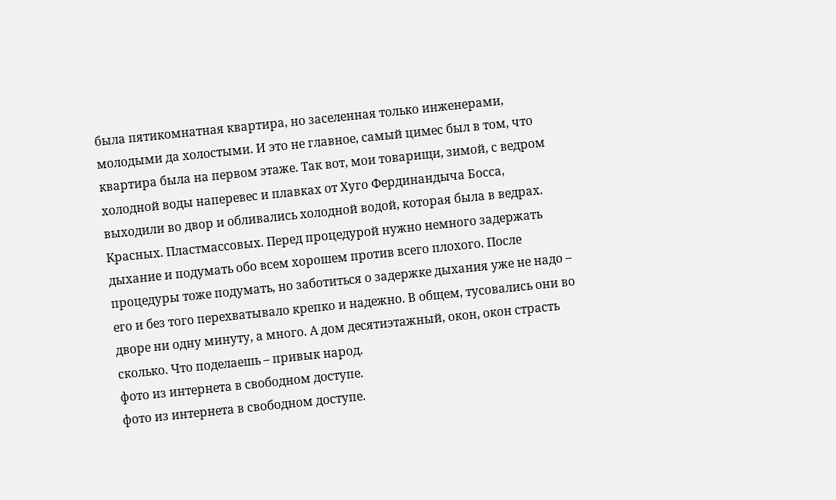была пятикомнатная квартира, но заселенная только инженерами, молодыми да холостыми. И это не главное, самый цимес был в том, что квартира была на первом этаже. Так вот, мои товарищи, зимой, с ведром холодной воды наперевес и плавках от Хуго Фердинандыча Босса, выходили во двор и обливались холодной водой, которая была в ведрах. Красных. Пластмассовых. Перед процедурой нужно немного задержать дыхание и подумать обо всем хорошем против всего плохого. После процедуры тоже подумать, но заботиться о задержке дыхания уже не надо – его и без того перехватывало крепко и надежно. В общем, тусовались они во дворе ни одну минуту, а много. А дом десятиэтажный, окон, окон страсть сколько. Что поделаешь – привык народ.
фото из интернета в свободном доступе.
фото из интернета в свободном доступе.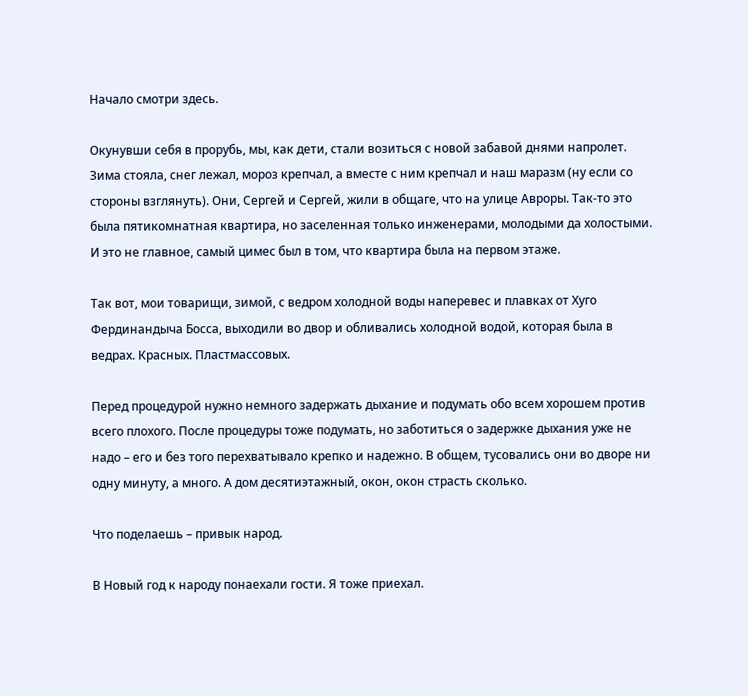Начало смотри здесь.

Окунувши себя в прорубь, мы, как дети, стали возиться с новой забавой днями напролет. Зима стояла, снег лежал, мороз крепчал, а вместе с ним крепчал и наш маразм (ну если со стороны взглянуть). Они, Сергей и Сергей, жили в общаге, что на улице Авроры. Так-то это была пятикомнатная квартира, но заселенная только инженерами, молодыми да холостыми. И это не главное, самый цимес был в том, что квартира была на первом этаже.

Так вот, мои товарищи, зимой, с ведром холодной воды наперевес и плавках от Хуго Фердинандыча Босса, выходили во двор и обливались холодной водой, которая была в ведрах. Красных. Пластмассовых.

Перед процедурой нужно немного задержать дыхание и подумать обо всем хорошем против всего плохого. После процедуры тоже подумать, но заботиться о задержке дыхания уже не надо – его и без того перехватывало крепко и надежно. В общем, тусовались они во дворе ни одну минуту, а много. А дом десятиэтажный, окон, окон страсть сколько.

Что поделаешь – привык народ.

В Новый год к народу понаехали гости. Я тоже приехал.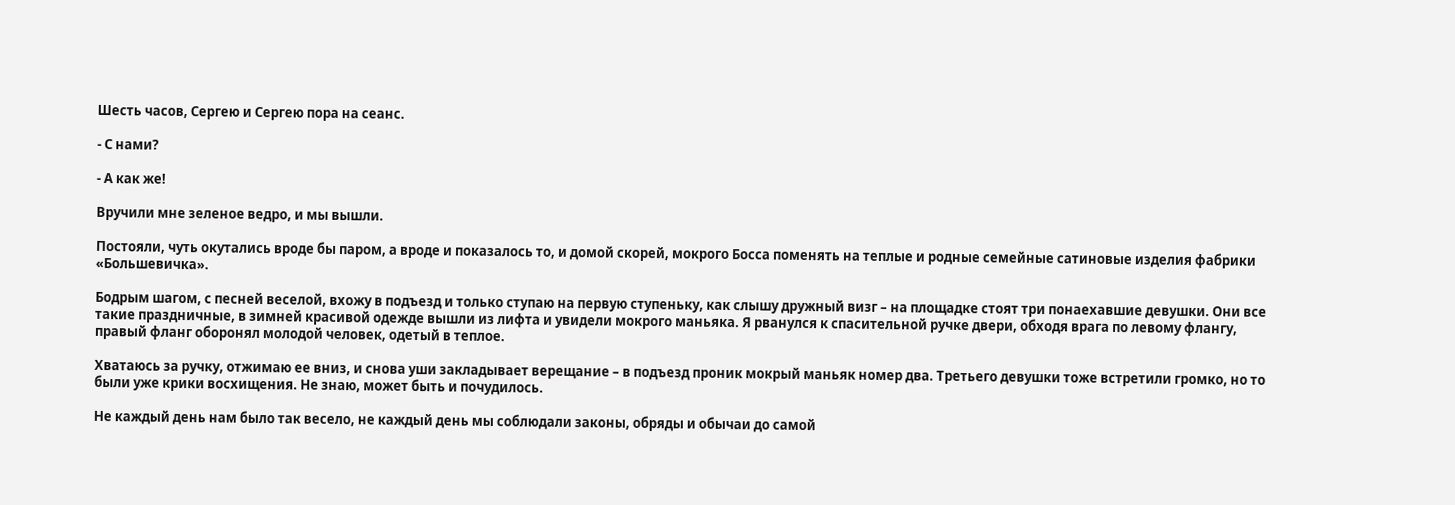Шесть часов, Сергею и Сергею пора на сеанс.

- С нами?

- А как же!

Вручили мне зеленое ведро, и мы вышли.

Постояли, чуть окутались вроде бы паром, а вроде и показалось то, и домой скорей, мокрого Босса поменять на теплые и родные семейные сатиновые изделия фабрики «Большевичка».

Бодрым шагом, с песней веселой, вхожу в подъезд и только ступаю на первую ступеньку, как слышу дружный визг – на площадке стоят три понаехавшие девушки. Они все такие праздничные, в зимней красивой одежде вышли из лифта и увидели мокрого маньяка. Я рванулся к спасительной ручке двери, обходя врага по левому флангу, правый фланг оборонял молодой человек, одетый в теплое.

Хватаюсь за ручку, отжимаю ее вниз, и снова уши закладывает верещание – в подъезд проник мокрый маньяк номер два. Третьего девушки тоже встретили громко, но то были уже крики восхищения. Не знаю, может быть и почудилось.

Не каждый день нам было так весело, не каждый день мы соблюдали законы, обряды и обычаи до самой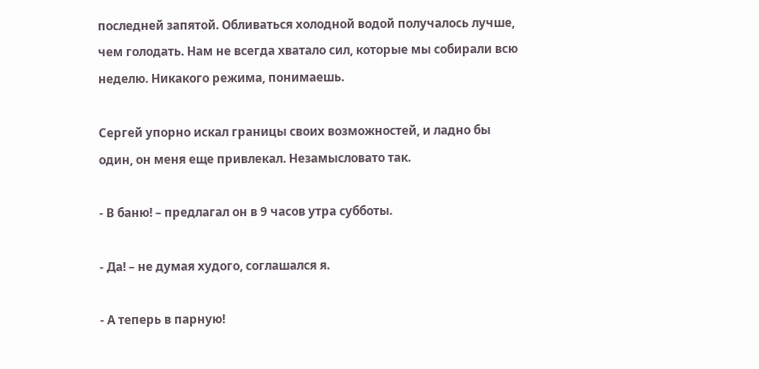последней запятой. Обливаться холодной водой получалось лучше, чем голодать. Нам не всегда хватало сил, которые мы собирали всю неделю. Никакого режима, понимаешь.

Сергей упорно искал границы своих возможностей, и ладно бы один, он меня еще привлекал. Незамысловато так.

- В баню! – предлагал он в 9 часов утра субботы.

- Да! – не думая худого, соглашался я.

- А теперь в парную!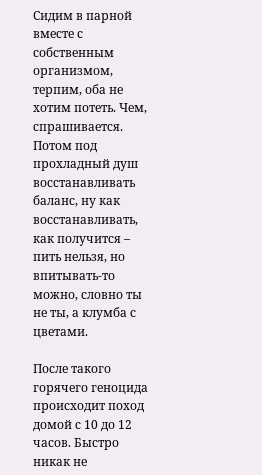Сидим в парной вместе с собственным организмом, терпим, оба не хотим потеть. Чем, спрашивается. Потом под прохладный душ восстанавливать баланс, ну как восстанавливать, как получится – пить нельзя, но впитывать-то можно, словно ты не ты, а клумба с цветами.

После такого горячего геноцида происходит поход домой с 10 до 12 часов. Быстро никак не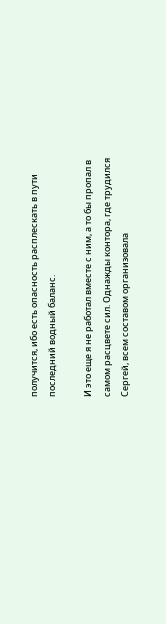получится, ибо есть опасность расплескать в пути последний водный баланс.

И это еще я не работал вместе с ним, а то бы пропал в самом расцвете сил. Однажды контора, где трудился Сергей, всем составом организовала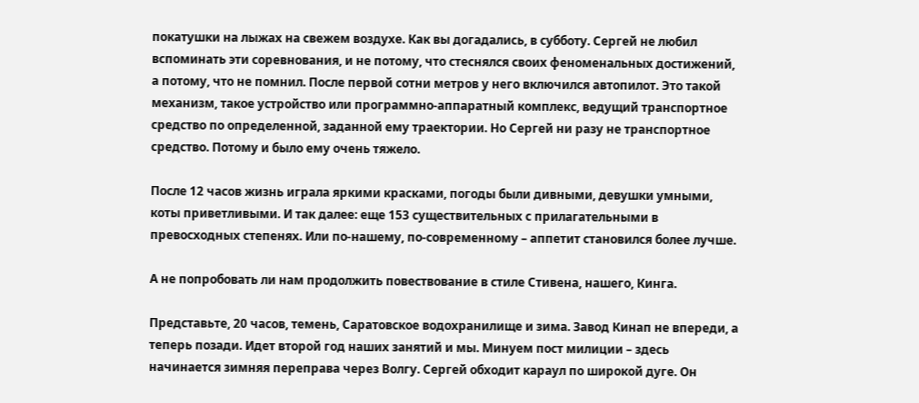покатушки на лыжах на свежем воздухе. Как вы догадались, в субботу. Сергей не любил вспоминать эти соревнования, и не потому, что стеснялся своих феноменальных достижений, а потому, что не помнил. После первой сотни метров у него включился автопилот. Это такой механизм, такое устройство или программно-аппаратный комплекс, ведущий транспортное средство по определенной, заданной ему траектории. Но Сергей ни разу не транспортное средство. Потому и было ему очень тяжело.

После 12 часов жизнь играла яркими красками, погоды были дивными, девушки умными, коты приветливыми. И так далее: еще 153 существительных с прилагательными в превосходных степенях. Или по-нашему, по-современному – аппетит становился более лучше.

А не попробовать ли нам продолжить повествование в стиле Стивена, нашего, Кинга.

Представьте, 20 часов, темень, Саратовское водохранилище и зима. Завод Кинап не впереди, а теперь позади. Идет второй год наших занятий и мы. Минуем пост милиции – здесь начинается зимняя переправа через Волгу. Сергей обходит караул по широкой дуге. Он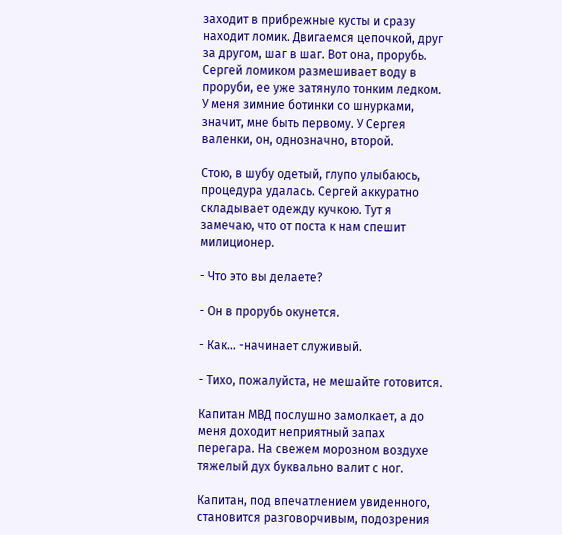заходит в прибрежные кусты и сразу находит ломик. Двигаемся цепочкой, друг за другом, шаг в шаг. Вот она, прорубь. Сергей ломиком размешивает воду в проруби, ее уже затянуло тонким ледком. У меня зимние ботинки со шнурками, значит, мне быть первому. У Сергея валенки, он, однозначно, второй.

Стою, в шубу одетый, глупо улыбаюсь, процедура удалась. Сергей аккуратно складывает одежду кучкою. Тут я замечаю, что от поста к нам спешит милиционер.

- Что это вы делаете?

- Он в прорубь окунется.

- Как… -начинает служивый.

- Тихо, пожалуйста, не мешайте готовится.

Капитан МВД послушно замолкает, а до меня доходит неприятный запах перегара. На свежем морозном воздухе тяжелый дух буквально валит с ног.

Капитан, под впечатлением увиденного, становится разговорчивым, подозрения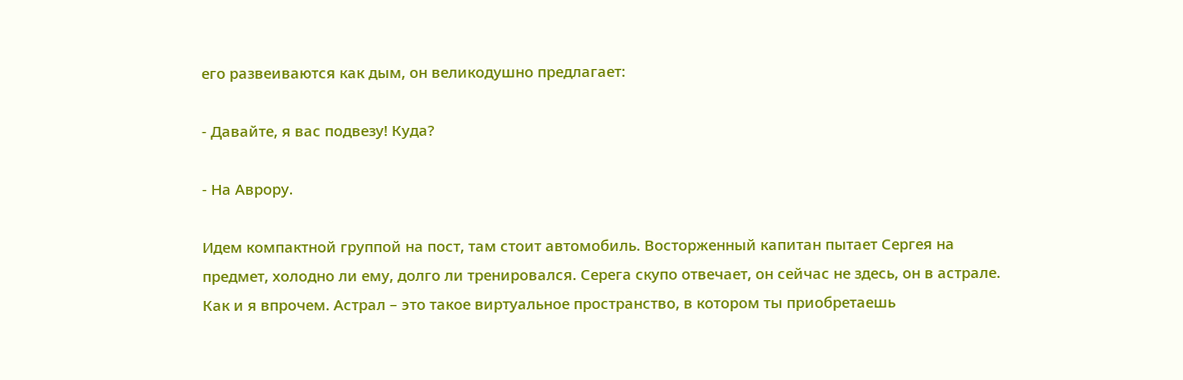его развеиваются как дым, он великодушно предлагает:

- Давайте, я вас подвезу! Куда?

- На Аврору.

Идем компактной группой на пост, там стоит автомобиль. Восторженный капитан пытает Сергея на предмет, холодно ли ему, долго ли тренировался. Серега скупо отвечает, он сейчас не здесь, он в астрале. Как и я впрочем. Астрал – это такое виртуальное пространство, в котором ты приобретаешь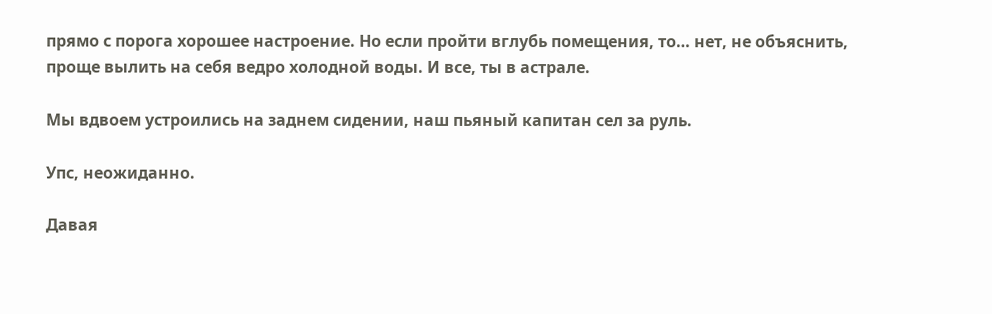прямо с порога хорошее настроение. Но если пройти вглубь помещения, то… нет, не объяснить, проще вылить на себя ведро холодной воды. И все, ты в астрале.

Мы вдвоем устроились на заднем сидении, наш пьяный капитан сел за руль.

Упс, неожиданно.

Давая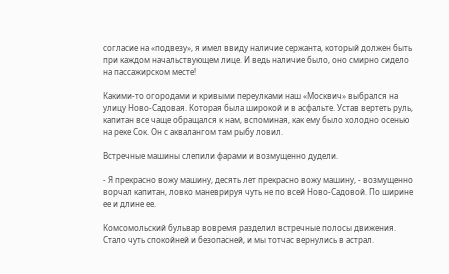согласие на «подвезу», я имел ввиду наличие сержанта, который должен быть при каждом начальствующем лице. И ведь наличие было, оно смирно сидело на пассажирском месте!

Какими-то огородами и кривыми переулками наш «Москвич» выбрался на улицу Ново-Садовая. Которая была широкой и в асфальте. Устав вертеть руль, капитан все чаще обращался к нам, вспоминая, как ему было холодно осенью на реке Сок. Он с аквалангом там рыбу ловил.

Встречные машины слепили фарами и возмущенно дудели.

- Я прекрасно вожу машину, десять лет прекрасно вожу машину, - возмущенно ворчал капитан, ловко маневрируя чуть не по всей Ново-Садовой. По ширине ее и длине ее.

Комсомольский бульвар вовремя разделил встречные полосы движения. Стало чуть спокойней и безопасней, и мы тотчас вернулись в астрал.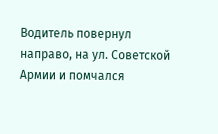Водитель повернул направо, на ул. Советской Армии и помчался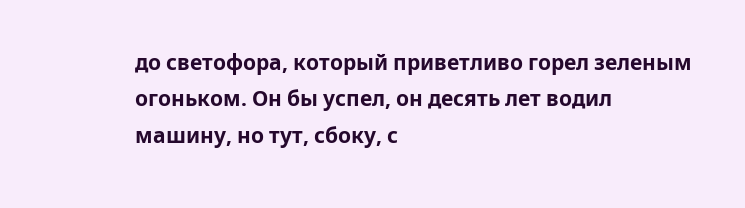до светофора, который приветливо горел зеленым огоньком. Он бы успел, он десять лет водил машину, но тут, сбоку, с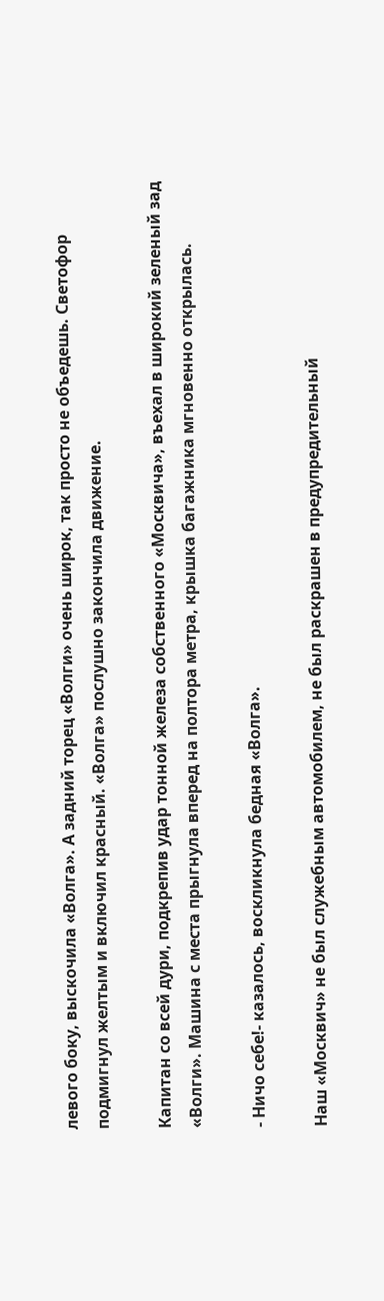левого боку, выскочила «Волга». А задний торец «Волги» очень широк, так просто не объедешь. Светофор подмигнул желтым и включил красный. «Волга» послушно закончила движение.

Капитан со всей дури, подкрепив удар тонной железа собственного «Москвича», въехал в широкий зеленый зад «Волги». Машина с места прыгнула вперед на полтора метра, крышка багажника мгновенно открылась.

- Ничо себе!- казалось, воскликнула бедная «Волга».

Наш «Москвич» не был служебным автомобилем, не был раскрашен в предупредительный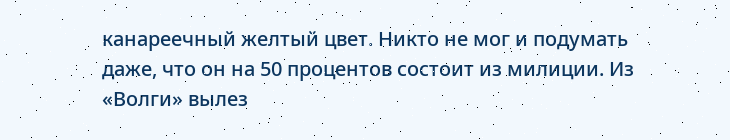канареечный желтый цвет. Никто не мог и подумать даже, что он на 50 процентов состоит из милиции. Из «Волги» вылез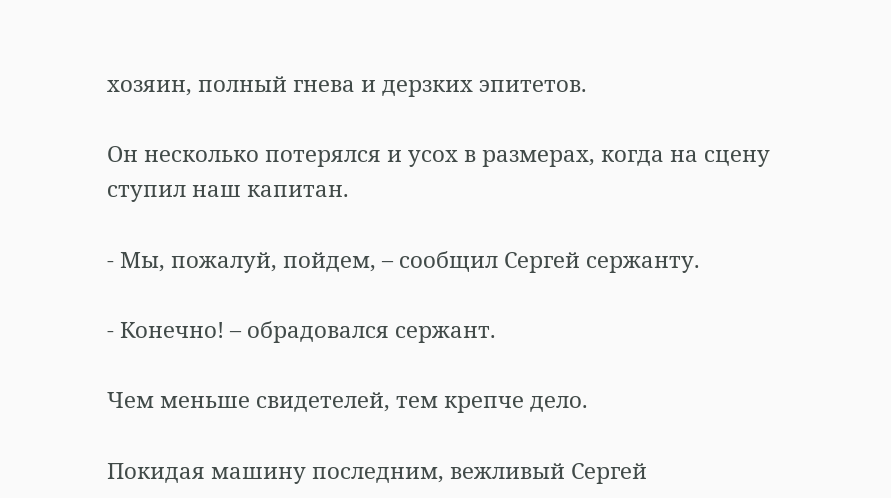хозяин, полный гнева и дерзких эпитетов.

Он несколько потерялся и усох в размерах, когда на сцену ступил наш капитан.

- Мы, пожалуй, пойдем, – сообщил Сергей сержанту.

- Конечно! – обрадовался сержант.

Чем меньше свидетелей, тем крепче дело.

Покидая машину последним, вежливый Сергей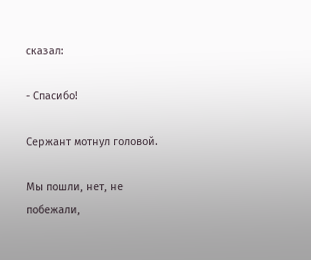сказал:

- Спасибо!

Сержант мотнул головой.

Мы пошли, нет, не побежали,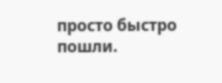просто быстро пошли.